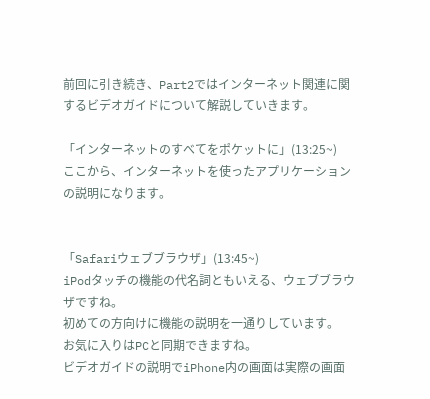前回に引き続き、Part2ではインターネット関連に関するビデオガイドについて解説していきます。

「インターネットのすべてをポケットに」(13:25~)
ここから、インターネットを使ったアプリケーションの説明になります。


「Safariウェブブラウザ」(13:45~)
iPodタッチの機能の代名詞ともいえる、ウェブブラウザですね。
初めての方向けに機能の説明を一通りしています。
お気に入りはPCと同期できますね。
ビデオガイドの説明でiPhone内の画面は実際の画面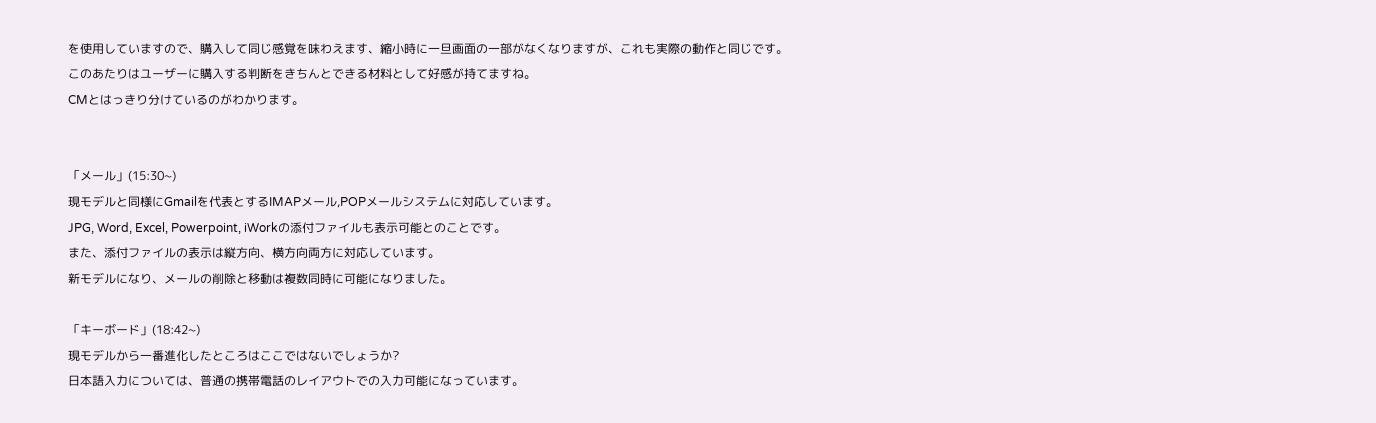を使用していますので、購入して同じ感覚を味わえます、縮小時に一旦画面の一部がなくなりますが、これも実際の動作と同じです。
このあたりはユーザーに購入する判断をきちんとできる材料として好感が持てますね。
CMとはっきり分けているのがわかります。


「メール」(15:30~)
現モデルと同様にGmailを代表とするIMAPメール,POPメールシステムに対応しています。
JPG, Word, Excel, Powerpoint, iWorkの添付ファイルも表示可能とのことです。
また、添付ファイルの表示は縦方向、横方向両方に対応しています。
新モデルになり、メールの削除と移動は複数同時に可能になりました。

「キーボード」(18:42~)
現モデルから一番進化したところはここではないでしょうか?
日本語入力については、普通の携帯電話のレイアウトでの入力可能になっています。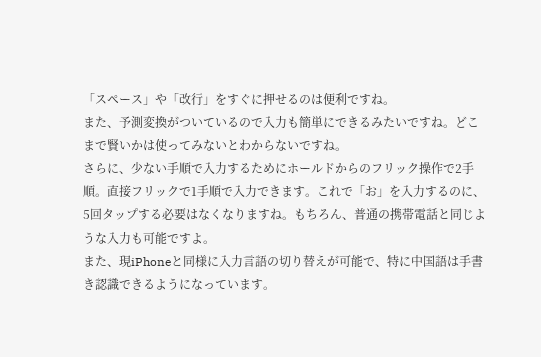「スペース」や「改行」をすぐに押せるのは便利ですね。
また、予測変換がついているので入力も簡単にできるみたいですね。どこまで賢いかは使ってみないとわからないですね。
さらに、少ない手順で入力するためにホールドからのフリック操作で2手順。直接フリックで1手順で入力できます。これで「お」を入力するのに、5回タップする必要はなくなりますね。もちろん、普通の携帯電話と同じような入力も可能ですよ。
また、現iPhoneと同様に入力言語の切り替えが可能で、特に中国語は手書き認識できるようになっています。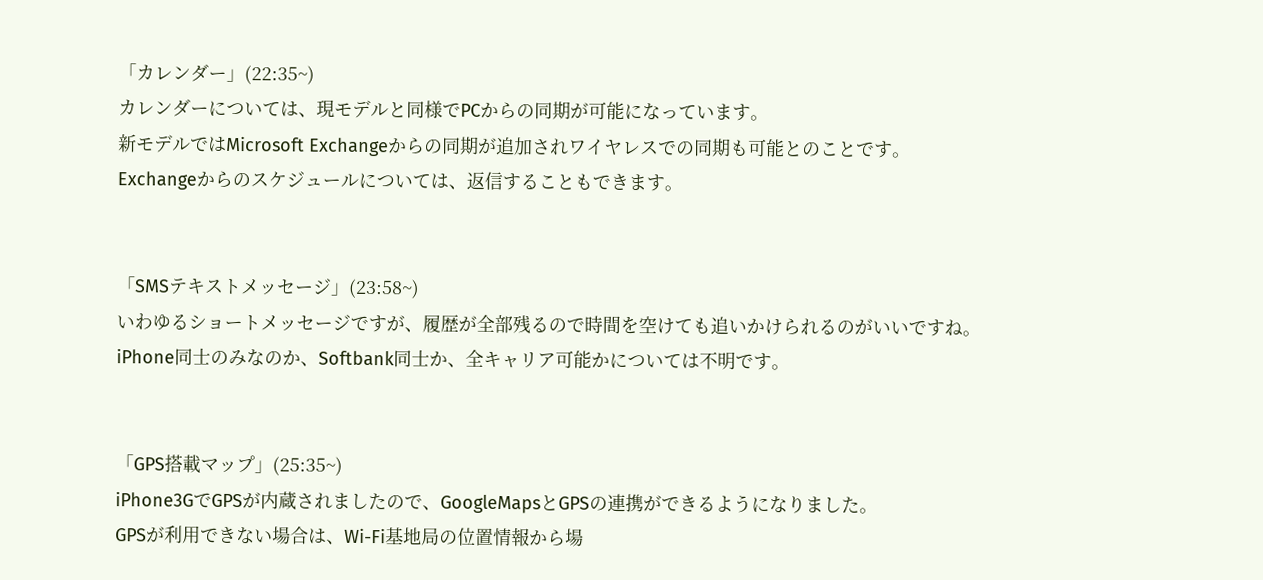「カレンダー」(22:35~)
カレンダーについては、現モデルと同様でPCからの同期が可能になっています。
新モデルではMicrosoft Exchangeからの同期が追加されワイヤレスでの同期も可能とのことです。
Exchangeからのスケジュールについては、返信することもできます。


「SMSテキストメッセージ」(23:58~)
いわゆるショートメッセージですが、履歴が全部残るので時間を空けても追いかけられるのがいいですね。
iPhone同士のみなのか、Softbank同士か、全キャリア可能かについては不明です。


「GPS搭載マップ」(25:35~)
iPhone3GでGPSが内蔵されましたので、GoogleMapsとGPSの連携ができるようになりました。
GPSが利用できない場合は、Wi-Fi基地局の位置情報から場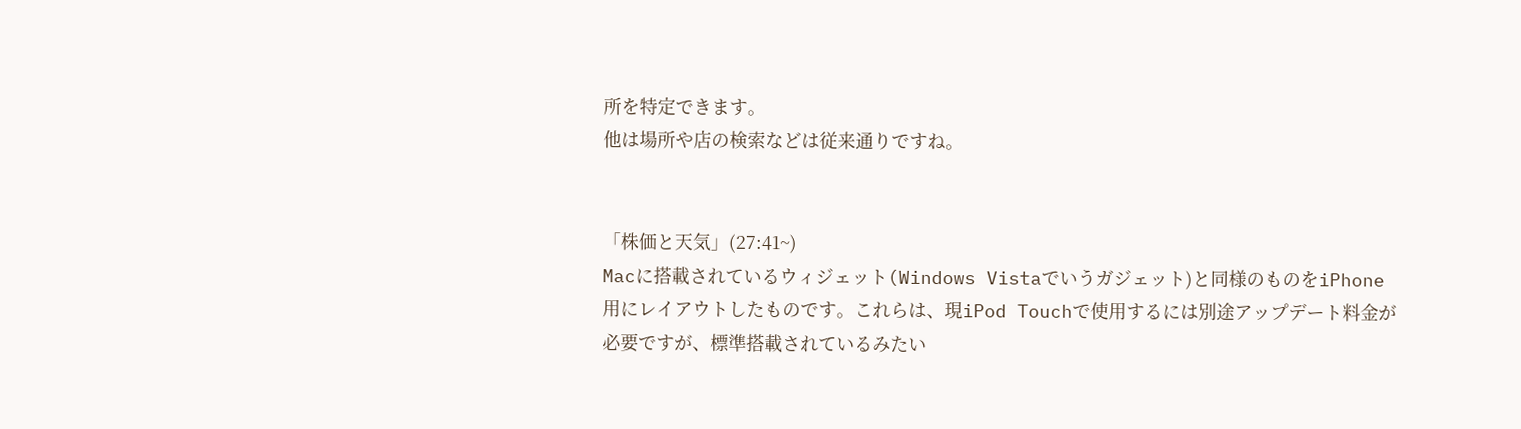所を特定できます。
他は場所や店の検索などは従来通りですね。


「株価と天気」(27:41~)
Macに搭載されているウィジェット(Windows Vistaでいうガジェット)と同様のものをiPhone用にレイアウトしたものです。これらは、現iPod Touchで使用するには別途アップデート料金が必要ですが、標準搭載されているみたい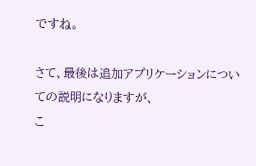ですね。

さて、最後は追加アプリケーションについての説明になりますが、
こ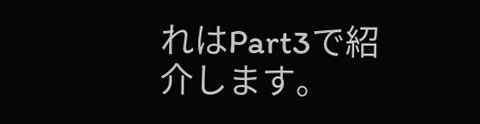れはPart3で紹介します。